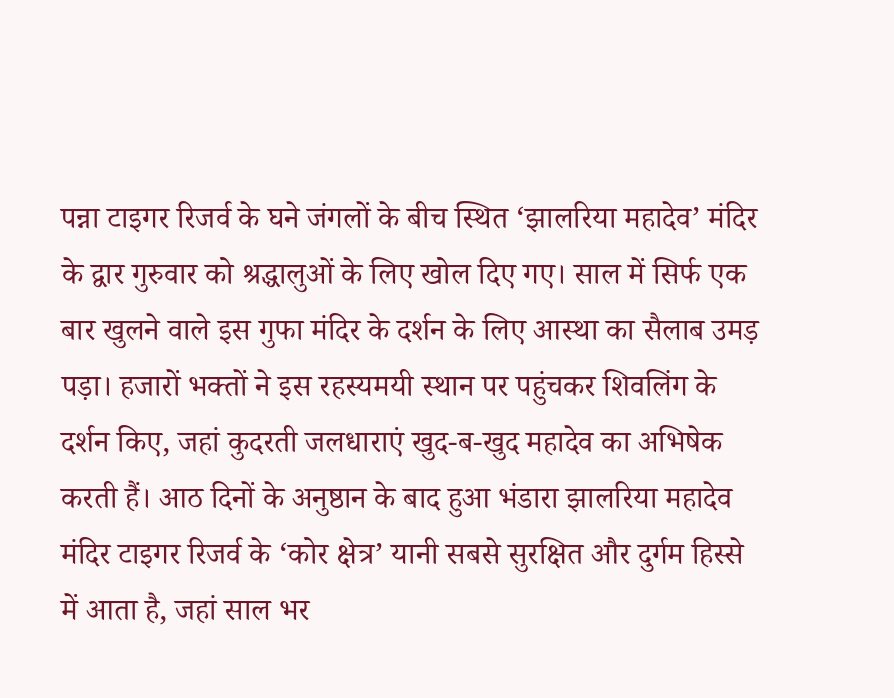पन्ना टाइगर रिजर्व के घने जंगलों के बीच स्थित ‘झालरिया महादेव’ मंदिर के द्वार गुरुवार को श्रद्धालुओं के लिए खोल दिए गए। साल में सिर्फ एक बार खुलने वाले इस गुफा मंदिर के दर्शन के लिए आस्था का सैलाब उमड़ पड़ा। हजारों भक्तों ने इस रहस्यमयी स्थान पर पहुंचकर शिवलिंग के दर्शन किए, जहां कुदरती जलधाराएं खुद-ब-खुद महादेव का अभिषेक करती हैं। आठ दिनों के अनुष्ठान के बाद हुआ भंडारा झालरिया महादेव मंदिर टाइगर रिजर्व के ‘कोर क्षेत्र’ यानी सबसे सुरक्षित और दुर्गम हिस्से में आता है, जहां साल भर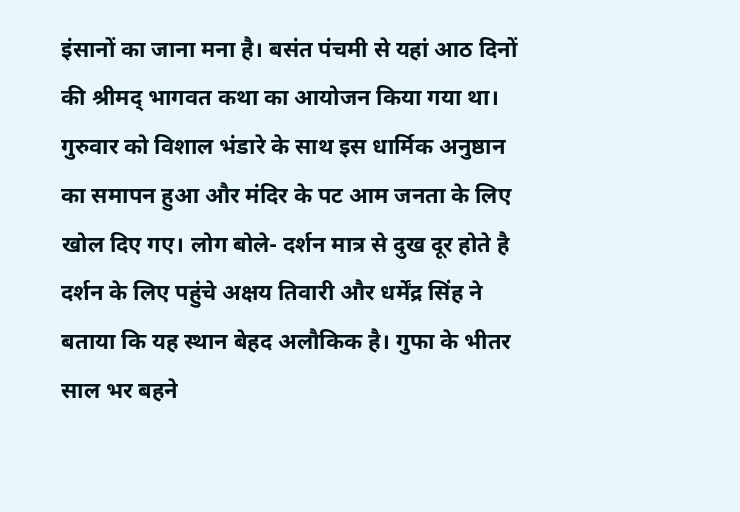इंसानों का जाना मना है। बसंत पंचमी से यहां आठ दिनों की श्रीमद् भागवत कथा का आयोजन किया गया था। गुरुवार को विशाल भंडारे के साथ इस धार्मिक अनुष्ठान का समापन हुआ और मंदिर के पट आम जनता के लिए खोल दिए गए। लोग बोले- दर्शन मात्र से दुख दूर होते है दर्शन के लिए पहुंचे अक्षय तिवारी और धर्मेंद्र सिंह ने बताया कि यह स्थान बेहद अलौकिक है। गुफा के भीतर साल भर बहने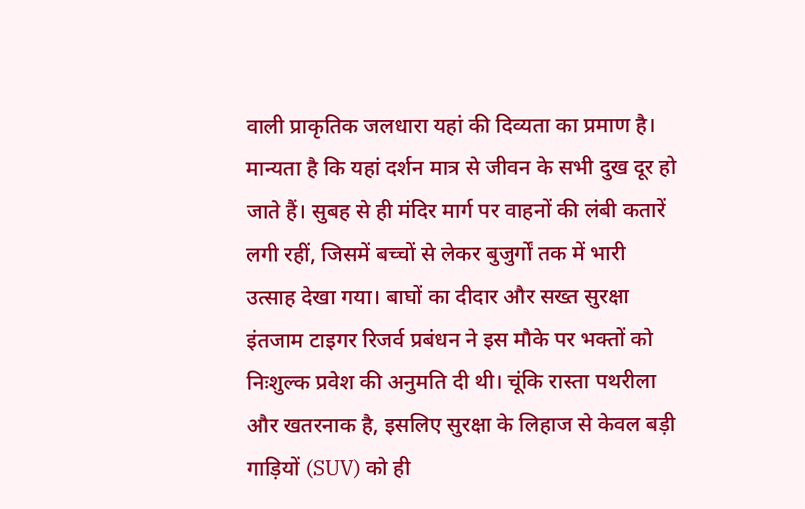वाली प्राकृतिक जलधारा यहां की दिव्यता का प्रमाण है। मान्यता है कि यहां दर्शन मात्र से जीवन के सभी दुख दूर हो जाते हैं। सुबह से ही मंदिर मार्ग पर वाहनों की लंबी कतारें लगी रहीं, जिसमें बच्चों से लेकर बुजुर्गों तक में भारी उत्साह देखा गया। बाघों का दीदार और सख्त सुरक्षा इंतजाम टाइगर रिजर्व प्रबंधन ने इस मौके पर भक्तों को निःशुल्क प्रवेश की अनुमति दी थी। चूंकि रास्ता पथरीला और खतरनाक है, इसलिए सुरक्षा के लिहाज से केवल बड़ी गाड़ियों (SUV) को ही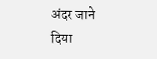अंदर जाने दिया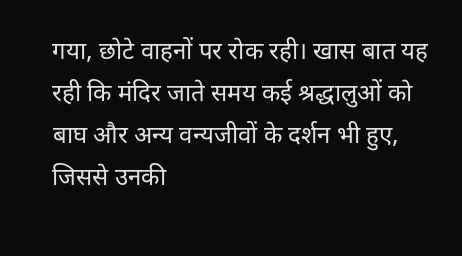गया, छोटे वाहनों पर रोक रही। खास बात यह रही कि मंदिर जाते समय कई श्रद्धालुओं को बाघ और अन्य वन्यजीवों के दर्शन भी हुए, जिससे उनकी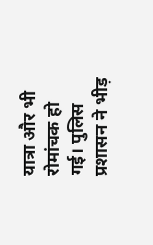यात्रा और भी रोमांचक हो गई। पुलिस प्रशासन ने भीड़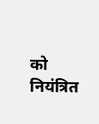को नियंत्रित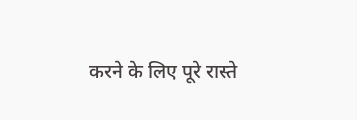करने के लिए पूरे रास्ते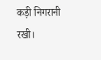कड़ी निगरानी रखी।